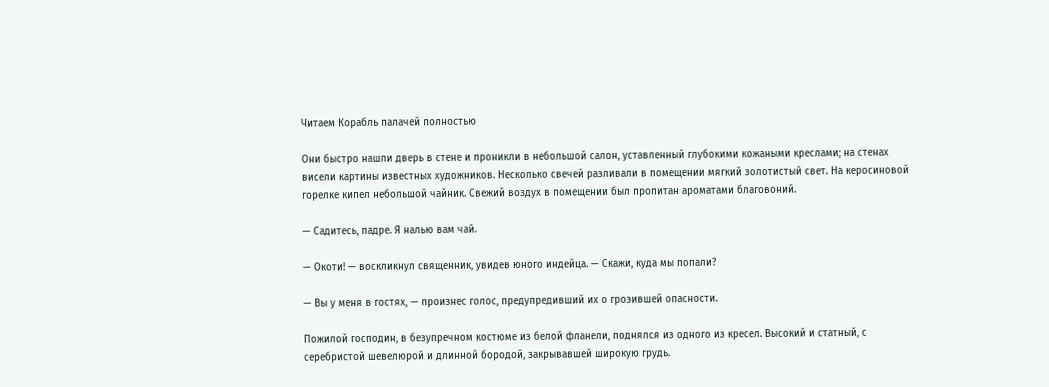Читаем Корабль палачей полностью

Они быстро нашли дверь в стене и проникли в небольшой салон, уставленный глубокими кожаными креслами; на стенах висели картины известных художников. Несколько свечей разливали в помещении мягкий золотистый свет. На керосиновой горелке кипел небольшой чайник. Свежий воздух в помещении был пропитан ароматами благовоний.

— Садитесь, падре. Я налью вам чай.

— Окоти! — воскликнул священник, увидев юного индейца. — Скажи, куда мы попали?

— Вы у меня в гостях, — произнес голос, предупредивший их о грозившей опасности.

Пожилой господин, в безупречном костюме из белой фланели, поднялся из одного из кресел. Высокий и статный, с серебристой шевелюрой и длинной бородой, закрывавшей широкую грудь.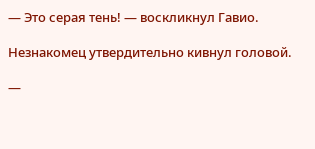— Это серая тень! — воскликнул Гавио.

Незнакомец утвердительно кивнул головой.

—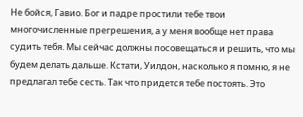Не бойся, Гавио. Бог и падре простили тебе твои многочисленные прегрешения, а у меня вообще нет права судить тебя. Мы сейчас должны посовещаться и решить, что мы будем делать дальше. Кстати, Уилдон, насколько я помню, я не предлагал тебе сесть. Так что придется тебе постоять. Это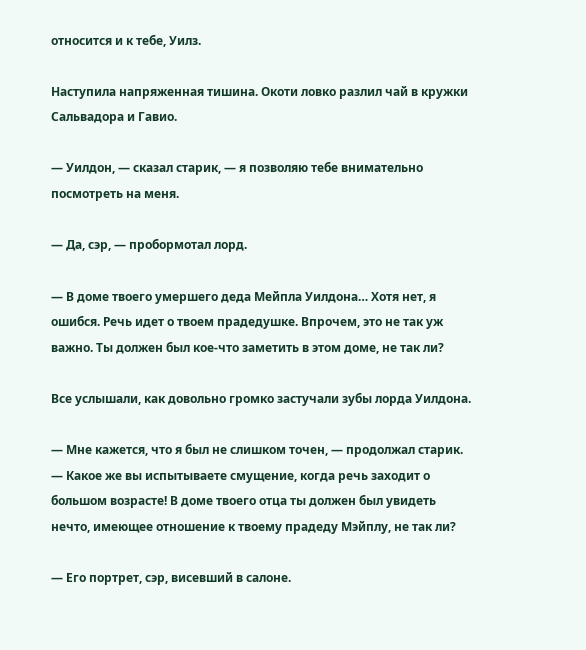относится и к тебе, Уилз.

Наступила напряженная тишина. Окоти ловко разлил чай в кружки Сальвадора и Гавио.

— Уилдон, — сказал старик, — я позволяю тебе внимательно посмотреть на меня.

— Да, сэр, — пробормотал лорд.

— В доме твоего умершего деда Мейпла Уилдона… Хотя нет, я ошибся. Речь идет о твоем прадедушке. Впрочем, это не так уж важно. Ты должен был кое-что заметить в этом доме, не так ли?

Все услышали, как довольно громко застучали зубы лорда Уилдона.

— Мне кажется, что я был не слишком точен, — продолжал старик. — Какое же вы испытываете смущение, когда речь заходит о большом возрасте! В доме твоего отца ты должен был увидеть нечто, имеющее отношение к твоему прадеду Мэйплу, не так ли?

— Его портрет, сэр, висевший в салоне.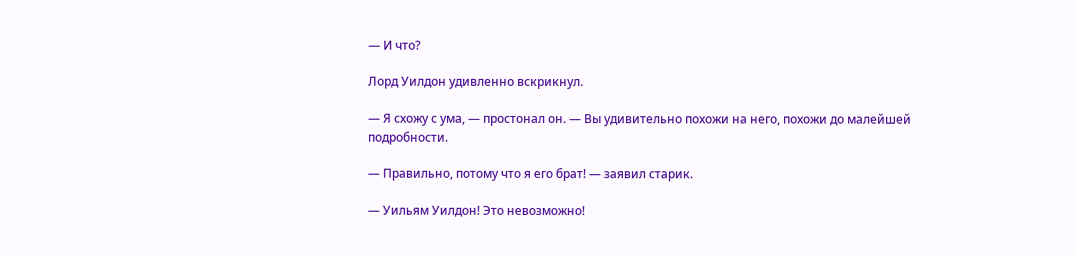— И что?

Лорд Уилдон удивленно вскрикнул.

— Я схожу с ума, — простонал он. — Вы удивительно похожи на него, похожи до малейшей подробности.

— Правильно, потому что я его брат! — заявил старик.

— Уильям Уилдон! Это невозможно!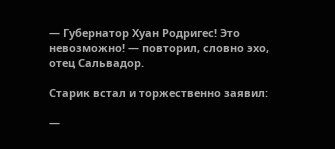— Губернатор Хуан Родригес! Это невозможно! — повторил, словно эхо, отец Сальвадор.

Старик встал и торжественно заявил:

—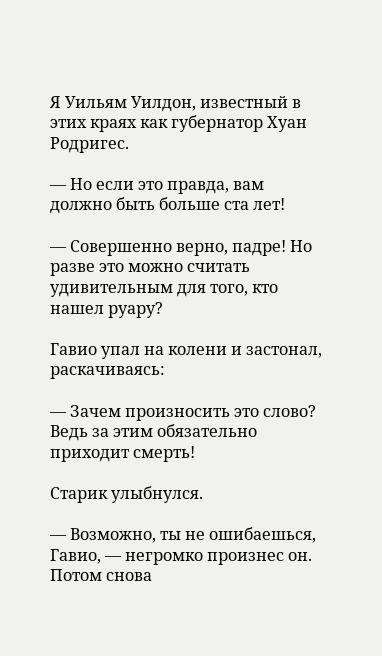Я Уильям Уилдон, известный в этих краях как губернатор Хуан Родригес.

— Но если это правда, вам должно быть больше ста лет!

— Совершенно верно, падре! Но разве это можно считать удивительным для того, кто нашел руару?

Гавио упал на колени и застонал, раскачиваясь:

— Зачем произносить это слово? Ведь за этим обязательно приходит смерть!

Старик улыбнулся.

— Возможно, ты не ошибаешься, Гавио, — негромко произнес он. Потом снова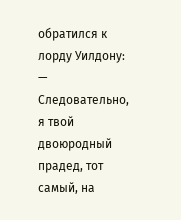обратился к лорду Уилдону: — Следовательно, я твой двоюродный прадед, тот самый, на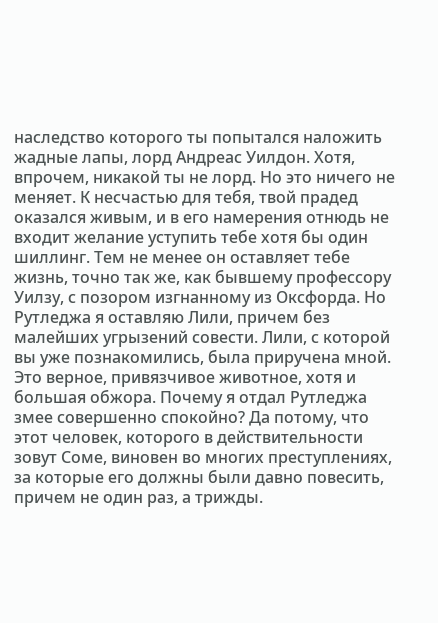наследство которого ты попытался наложить жадные лапы, лорд Андреас Уилдон. Хотя, впрочем, никакой ты не лорд. Но это ничего не меняет. К несчастью для тебя, твой прадед оказался живым, и в его намерения отнюдь не входит желание уступить тебе хотя бы один шиллинг. Тем не менее он оставляет тебе жизнь, точно так же, как бывшему профессору Уилзу, с позором изгнанному из Оксфорда. Но Рутледжа я оставляю Лили, причем без малейших угрызений совести. Лили, с которой вы уже познакомились, была приручена мной. Это верное, привязчивое животное, хотя и большая обжора. Почему я отдал Рутледжа змее совершенно спокойно? Да потому, что этот человек, которого в действительности зовут Соме, виновен во многих преступлениях, за которые его должны были давно повесить, причем не один раз, а трижды.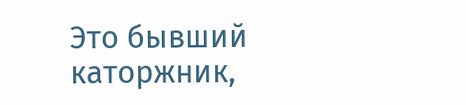Это бывший каторжник,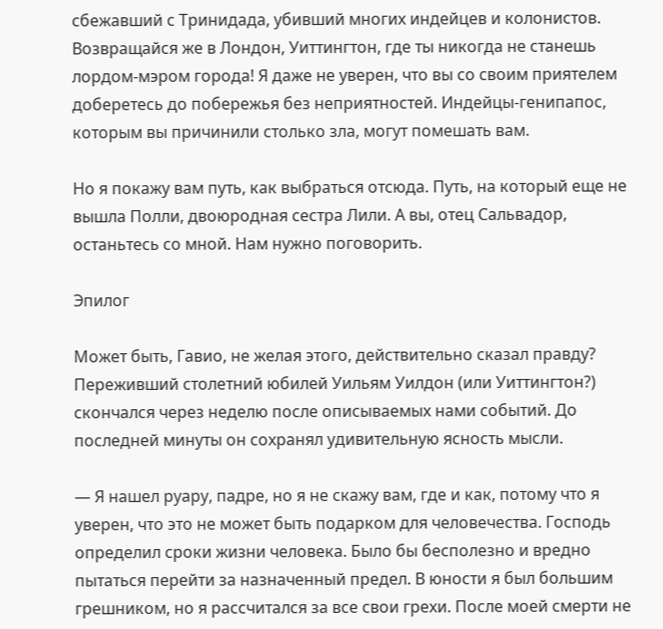сбежавший с Тринидада, убивший многих индейцев и колонистов. Возвращайся же в Лондон, Уиттингтон, где ты никогда не станешь лордом-мэром города! Я даже не уверен, что вы со своим приятелем доберетесь до побережья без неприятностей. Индейцы-генипапос, которым вы причинили столько зла, могут помешать вам.

Но я покажу вам путь, как выбраться отсюда. Путь, на который еще не вышла Полли, двоюродная сестра Лили. А вы, отец Сальвадор, останьтесь со мной. Нам нужно поговорить.

Эпилог

Может быть, Гавио, не желая этого, действительно сказал правду? Переживший столетний юбилей Уильям Уилдон (или Уиттингтон?) скончался через неделю после описываемых нами событий. До последней минуты он сохранял удивительную ясность мысли.

— Я нашел руару, падре, но я не скажу вам, где и как, потому что я уверен, что это не может быть подарком для человечества. Господь определил сроки жизни человека. Было бы бесполезно и вредно пытаться перейти за назначенный предел. В юности я был большим грешником, но я рассчитался за все свои грехи. После моей смерти не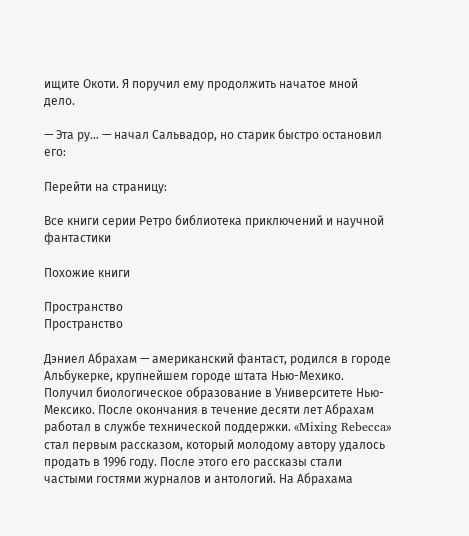ищите Окоти. Я поручил ему продолжить начатое мной дело.

— Эта ру… — начал Сальвадор, но старик быстро остановил его:

Перейти на страницу:

Все книги серии Ретро библиотека приключений и научной фантастики

Похожие книги

Пространство
Пространство

Дэниел Абрахам — американский фантаст, родился в городе Альбукерке, крупнейшем городе штата Нью-Мехико. Получил биологическое образование в Университете Нью-Мексико. После окончания в течение десяти лет Абрахам работал в службе технической поддержки. «Mixing Rebecca» стал первым рассказом, который молодому автору удалось продать в 1996 году. После этого его рассказы стали частыми гостями журналов и антологий. На Абрахама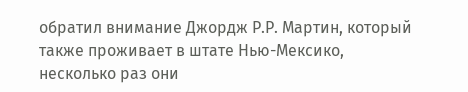обратил внимание Джордж Р.Р. Мартин, который также проживает в штате Нью-Мексико, несколько раз они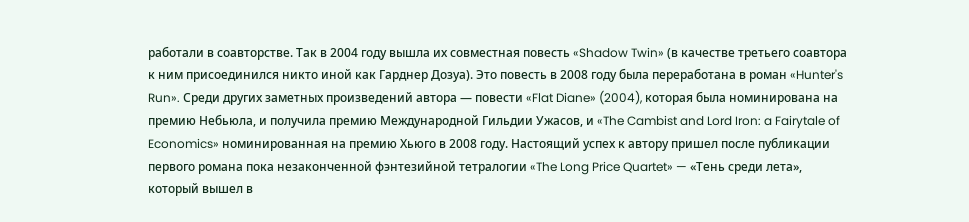работали в соавторстве. Так в 2004 году вышла их совместная повесть «Shadow Twin» (в качестве третьего соавтора к ним присоединился никто иной как Гарднер Дозуа). Это повесть в 2008 году была переработана в роман «Hunter's Run». Среди других заметных произведений автора — повести «Flat Diane» (2004), которая была номинирована на премию Небьюла, и получила премию Международной Гильдии Ужасов, и «The Cambist and Lord Iron: a Fairytale of Economics» номинированная на премию Хьюго в 2008 году. Настоящий успех к автору пришел после публикации первого романа пока незаконченной фэнтезийной тетралогии «The Long Price Quartet» — «Тень среди лета», который вышел в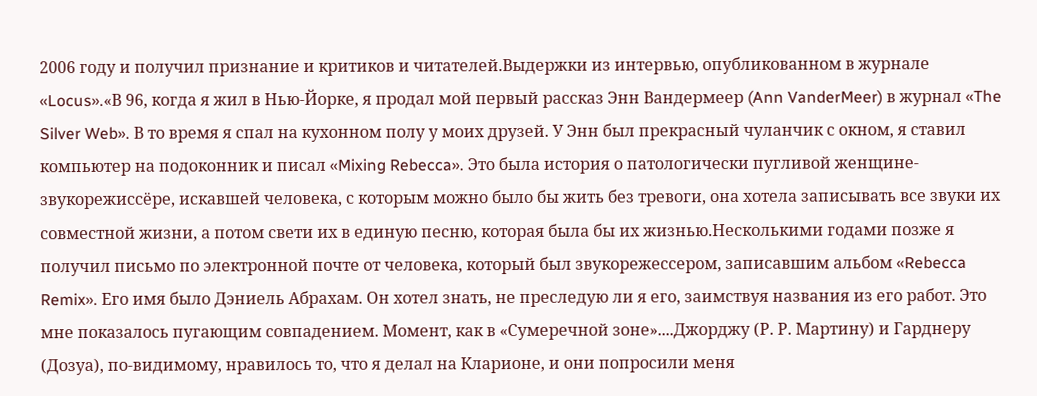2006 году и получил признание и критиков и читателей.Выдержки из интервью, опубликованном в журнале «Locus».«В 96, когда я жил в Нью-Йорке, я продал мой первый рассказ Энн Вандермеер (Ann VanderMeer) в журнал «The Silver Web». В то время я спал на кухонном полу у моих друзей. У Энн был прекрасный чуланчик с окном, я ставил компьютер на подоконник и писал «Mixing Rebecca». Это была история о патологически пугливой женщине-звукорежиссёре, искавшей человека, с которым можно было бы жить без тревоги, она хотела записывать все звуки их совместной жизни, а потом свети их в единую песню, которая была бы их жизнью.Несколькими годами позже я получил письмо по электронной почте от человека, который был звукорежессером, записавшим альбом «Rebecca Remix». Его имя было Дэниель Абрахам. Он хотел знать, не преследую ли я его, заимствуя названия из его работ. Это мне показалось пугающим совпадением. Момент, как в «Сумеречной зоне»....Джорджу (Р. Р. Мартину) и Гарднеру (Дозуа), по-видимому, нравилось то, что я делал на Кларионе, и они попросили меня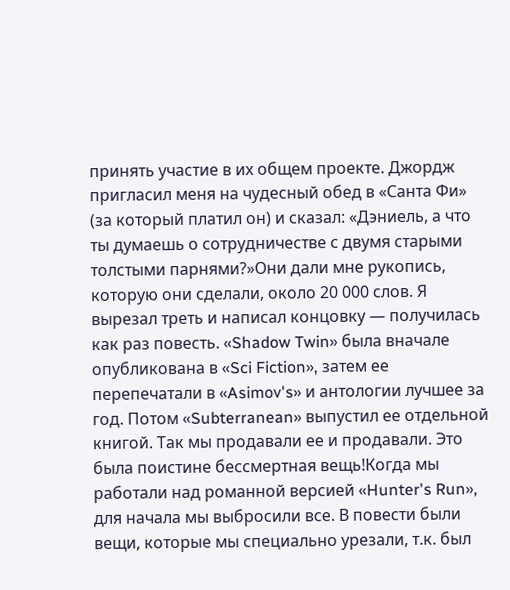принять участие в их общем проекте. Джордж пригласил меня на чудесный обед в «Санта Фи» (за который платил он) и сказал: «Дэниель, а что ты думаешь о сотрудничестве с двумя старыми толстыми парнями?»Они дали мне рукопись, которую они сделали, около 20 000 слов. Я вырезал треть и написал концовку — получилась как раз повесть. «Shadow Twin» была вначале опубликована в «Sci Fiction», затем ее перепечатали в «Asimov's» и антологии лучшее за год. Потом «Subterranean» выпустил ее отдельной книгой. Так мы продавали ее и продавали. Это была поистине бессмертная вещь!Когда мы работали над романной версией «Hunter's Run», для начала мы выбросили все. В повести были вещи, которые мы специально урезали, т.к. был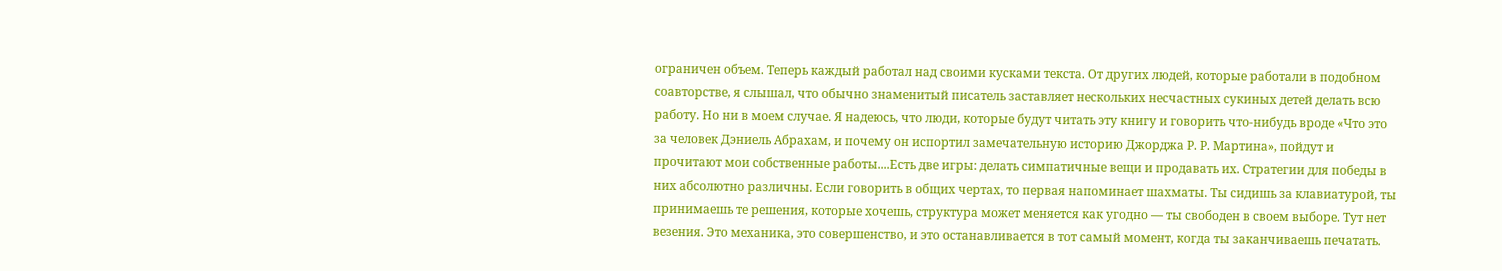ограничен объем. Теперь каждый работал над своими кусками текста. От других людей, которые работали в подобном соавторстве, я слышал, что обычно знаменитый писатель заставляет нескольких несчастных сукиных детей делать всю работу. Но ни в моем случае. Я надеюсь, что люди, которые будут читать эту книгу и говорить что-нибудь вроде «Что это за человек Дэниель Абрахам, и почему он испортил замечательную историю Джорджа Р. Р. Мартина», пойдут и прочитают мои собственные работы....Есть две игры: делать симпатичные вещи и продавать их. Стратегии для победы в них абсолютно различны. Если говорить в общих чертах, то первая напоминает шахматы. Ты сидишь за клавиатурой, ты принимаешь те решения, которые хочешь, структура может меняется как угодно — ты свободен в своем выборе. Тут нет везения. Это механика, это совершенство, и это останавливается в тот самый момент, когда ты заканчиваешь печатать.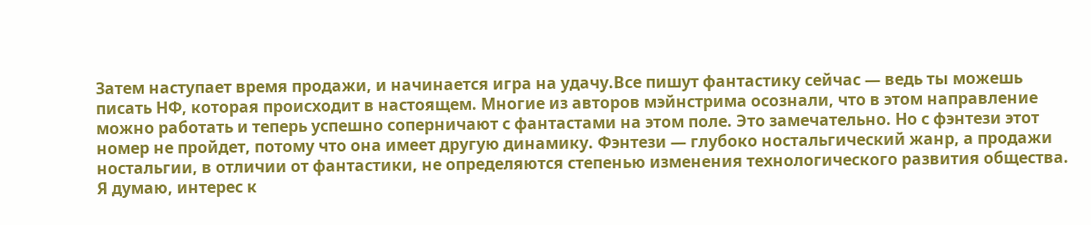Затем наступает время продажи, и начинается игра на удачу.Все пишут фантастику сейчас — ведь ты можешь писать НФ, которая происходит в настоящем. Многие из авторов мэйнстрима осознали, что в этом направление можно работать и теперь успешно соперничают с фантастами на этом поле. Это замечательно. Но с фэнтези этот номер не пройдет, потому что она имеет другую динамику. Фэнтези — глубоко ностальгический жанр, а продажи ностальгии, в отличии от фантастики, не определяются степенью изменения технологического развития общества. Я думаю, интерес к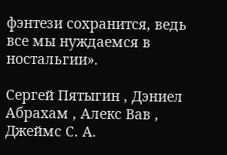фэнтези сохранится, ведь все мы нуждаемся в ностальгии».

Сергей Пятыгин , Дэниел Абрахам , Алекс Вав , Джеймс С. А.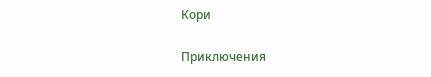Кори

Приключения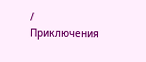/ Приключения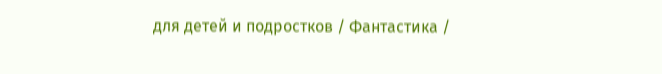для детей и подростков / Фантастика /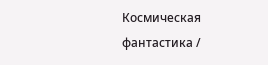Космическая фантастика /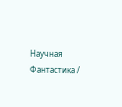Научная Фантастика /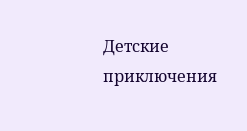Детские приключения